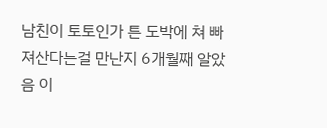남친이 토토인가 튼 도박에 쳐 빠져산다는걸 만난지 6개월째 알았음 이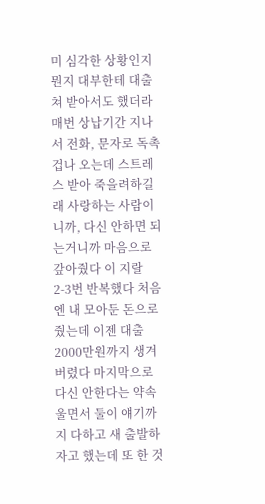미 심각한 상황인지 뭔지 대부한테 대출 쳐 받아서도 했더라 매번 상납기간 지나서 전화, 문자로 독촉 겁나 오는데 스트레스 받아 죽을려하길래 사랑하는 사람이니까, 다신 안하면 되는거니까 마음으로 갚아줬다 이 지랄 2-3번 반복했다 처음엔 내 모아둔 돈으로 줬는데 이젠 대출 2000만원까지 생겨버렸다 마지막으로 다신 안한다는 약속 울면서 둘이 얘기까지 다하고 새 출발하자고 했는데 또 한 것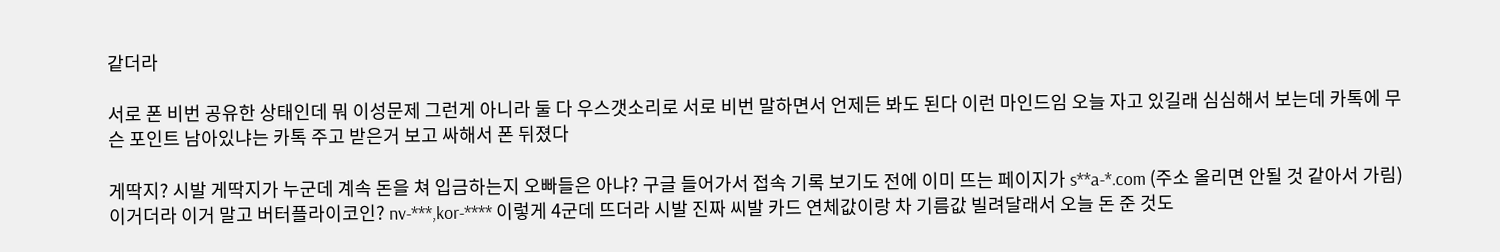같더라

서로 폰 비번 공유한 상태인데 뭐 이성문제 그런게 아니라 둘 다 우스갯소리로 서로 비번 말하면서 언제든 봐도 된다 이런 마인드임 오늘 자고 있길래 심심해서 보는데 카톡에 무슨 포인트 남아있냐는 카톡 주고 받은거 보고 싸해서 폰 뒤졌다

게딱지? 시발 게딱지가 누군데 계속 돈을 쳐 입금하는지 오빠들은 아냐? 구글 들어가서 접속 기록 보기도 전에 이미 뜨는 페이지가 s**a-*.com (주소 올리면 안될 것 같아서 가림) 이거더라 이거 말고 버터플라이코인? nv-***,kor-**** 이렇게 4군데 뜨더라 시발 진짜 씨발 카드 연체값이랑 차 기름값 빌려달래서 오늘 돈 준 것도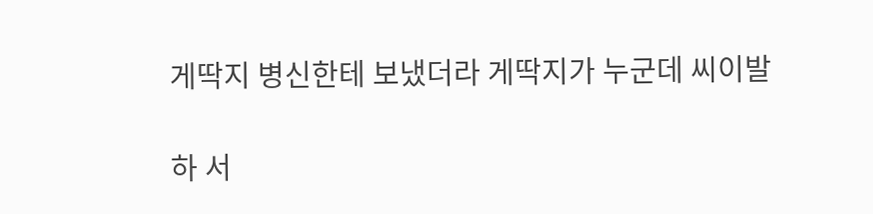게딱지 병신한테 보냈더라 게딱지가 누군데 씨이발

하 서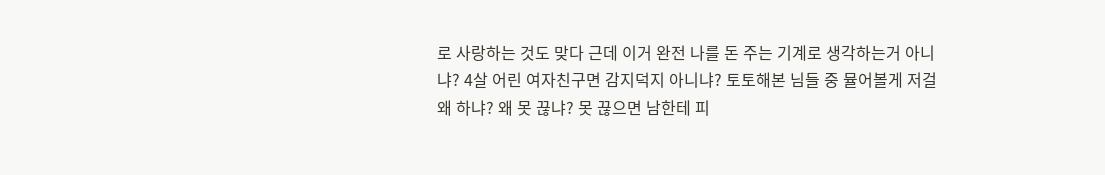로 사랑하는 것도 맞다 근데 이거 완전 나를 돈 주는 기계로 생각하는거 아니냐? 4살 어린 여자친구면 감지덕지 아니냐? 토토해본 님들 중 뮬어볼게 저걸 왜 하냐? 왜 못 끊냐? 못 끊으면 남한테 피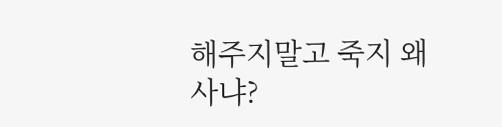해주지말고 죽지 왜 사냐?